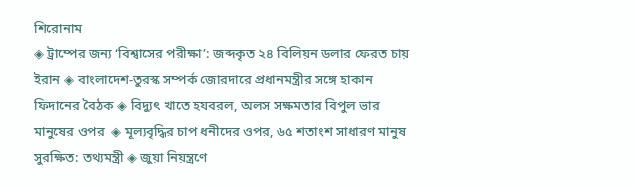শিরোনাম
◈ ট্রাম্পের জন্য ‘বিশ্বাসের পরীক্ষা’: জব্দকৃত ২৪ বিলিয়ন ডলার ফেরত চায় ইরান ◈ বাংলাদেশ-তুরস্ক সম্পর্ক জোরদারে প্রধানমন্ত্রীর সঙ্গে হাকান ফিদানের বৈঠক ◈ বিদ্যুৎ খাতে হযবরল, অলস সক্ষমতার বিপুল ভার মানুষের ওপর  ◈ মূল্যবৃদ্ধির চাপ ধনীদের ওপর, ৬৫ শতাংশ সাধারণ মানুষ সুরক্ষিত: তথ্যমন্ত্রী ◈ জুয়া নিয়ন্ত্রণে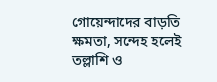গোয়েন্দাদের বাড়তি ক্ষমতা, সন্দেহ হলেই তল্লাশি ও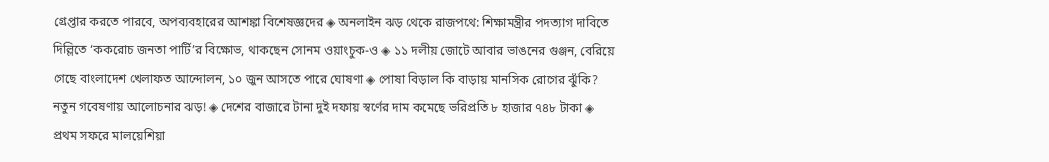গ্রেপ্তার করতে পারবে, অপব্যবহারের আশঙ্কা বিশেষজ্ঞদের ◈ অনলাইন ঝড় থেকে রাজপথে: শিক্ষামন্ত্রীর পদত্যাগ দাবিতে দিল্লিতে ‘ককরোচ জনতা পার্টি’র বিক্ষোভ, থাকছেন সোনম ওয়াংচুক-ও ◈ ১১ দলীয় জোটে আবার ভাঙনের গুঞ্জন, বেরিয়ে গেছে বাংলাদেশ খেলাফত আন্দোলন, ১০ জুন আসতে পারে ঘোষণা ◈ পোষা বিড়াল কি বাড়ায় মানসিক রোগের ঝুঁকি? নতুন গবেষণায় আলোচনার ঝড়! ◈ দেশের বাজারে টানা দুই দফায় স্বর্ণের দাম কমেছে ভরিপ্রতি ৮ হাজার ৭৪৮ টাকা ◈ প্রথম সফরে মালয়েশিয়া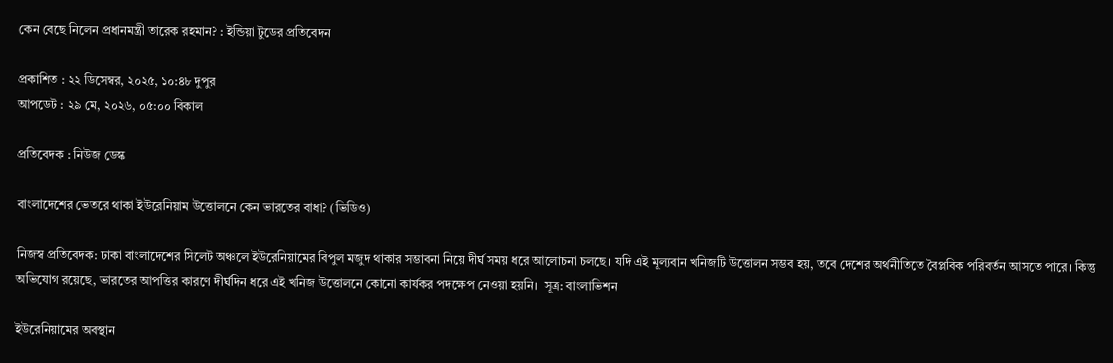কেন বেছে নিলেন প্রধানমন্ত্রী তারেক রহমান? : ইন্ডিয়া টুডের প্রতিবেদন

প্রকাশিত : ২২ ডিসেম্বর, ২০২৫, ১০:৪৮ দুপুর
আপডেট : ২৯ মে, ২০২৬, ০৫:০০ বিকাল

প্রতিবেদক : নিউজ ডেস্ক

বাংলাদেশের ভেতরে থাকা ইউরেনিয়াম উত্তোলনে কেন ভারতের বাধা? (ভিডিও)

নিজস্ব প্রতিবেদক: ঢাকা বাংলাদেশের সিলেট অঞ্চলে ইউরেনিয়ামের বিপুল মজুদ থাকার সম্ভাবনা নিয়ে দীর্ঘ সময় ধরে আলোচনা চলছে। যদি এই মূল্যবান খনিজটি উত্তোলন সম্ভব হয়, তবে দেশের অর্থনীতিতে বৈপ্লবিক পরিবর্তন আসতে পারে। কিন্তু অভিযোগ রয়েছে, ভারতের আপত্তির কারণে দীর্ঘদিন ধরে এই খনিজ উত্তোলনে কোনো কার্যকর পদক্ষেপ নেওয়া হয়নি।  সূত্র: বাংলাভিশন

ইউরেনিয়ামের অবস্থান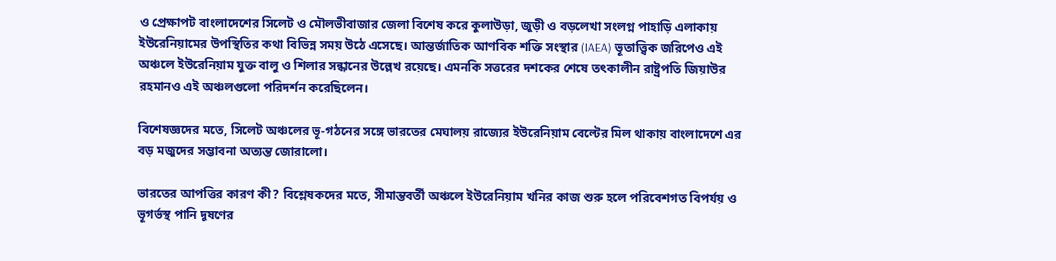ও প্রেক্ষাপট বাংলাদেশের সিলেট ও মৌলভীবাজার জেলা বিশেষ করে কুলাউড়া, জুড়ী ও বড়লেখা সংলগ্ন পাহাড়ি এলাকায় ইউরেনিয়ামের উপস্থিতির কথা বিভিন্ন সময় উঠে এসেছে। আন্তর্জাতিক আণবিক শক্তি সংস্থার (IAEA) ভূতাত্ত্বিক জরিপেও এই অঞ্চলে ইউরেনিয়াম যুক্ত বালু ও শিলার সন্ধানের উল্লেখ রয়েছে। এমনকি সত্তরের দশকের শেষে তৎকালীন রাষ্ট্রপতি জিয়াউর রহমানও এই অঞ্চলগুলো পরিদর্শন করেছিলেন।

বিশেষজ্ঞদের মতে, সিলেট অঞ্চলের ভূ-গঠনের সঙ্গে ভারতের মেঘালয় রাজ্যের ইউরেনিয়াম বেল্টের মিল থাকায় বাংলাদেশে এর বড় মজুদের সম্ভাবনা অত্যন্ত জোরালো।

ভারতের আপত্তির কারণ কী? বিশ্লেষকদের মতে, সীমান্তবর্তী অঞ্চলে ইউরেনিয়াম খনির কাজ শুরু হলে পরিবেশগত বিপর্যয় ও ভূগর্ভস্থ পানি দূষণের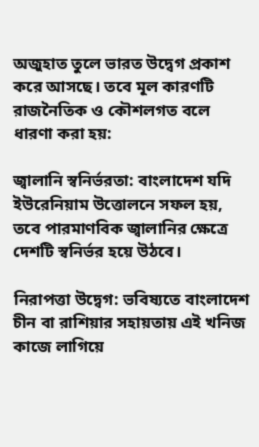অজুহাত তুলে ভারত উদ্বেগ প্রকাশ করে আসছে। তবে মূল কারণটি রাজনৈতিক ও কৌশলগত বলে ধারণা করা হয়:

জ্বালানি স্বনির্ভরতা: বাংলাদেশ যদি ইউরেনিয়াম উত্তোলনে সফল হয়, তবে পারমাণবিক জ্বালানির ক্ষেত্রে দেশটি স্বনির্ভর হয়ে উঠবে।

নিরাপত্তা উদ্বেগ: ভবিষ্যতে বাংলাদেশ চীন বা রাশিয়ার সহায়তায় এই খনিজ কাজে লাগিয়ে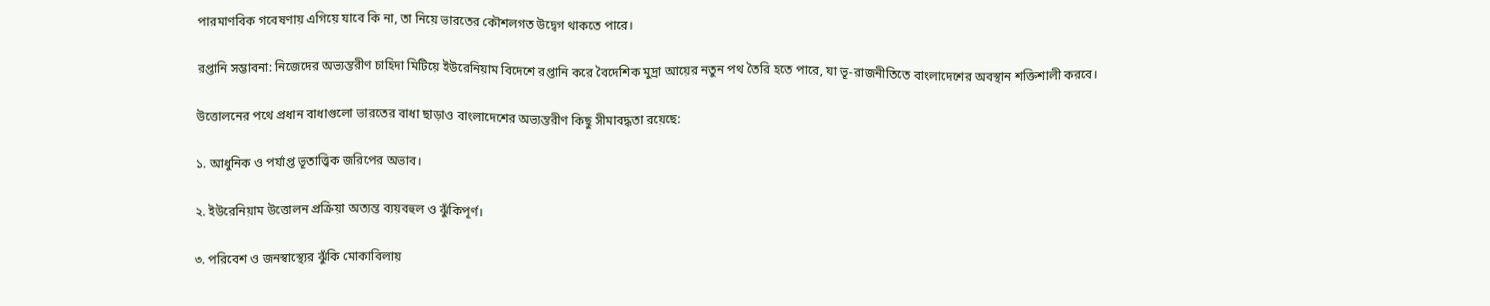পারমাণবিক গবেষণায় এগিয়ে যাবে কি না, তা নিয়ে ভারতের কৌশলগত উদ্বেগ থাকতে পারে।

রপ্তানি সম্ভাবনা: নিজেদের অভ্যন্তরীণ চাহিদা মিটিয়ে ইউরেনিয়াম বিদেশে রপ্তানি করে বৈদেশিক মুদ্রা আয়ের নতুন পথ তৈরি হতে পারে, যা ভূ-রাজনীতিতে বাংলাদেশের অবস্থান শক্তিশালী করবে।

উত্তোলনের পথে প্রধান বাধাগুলো ভারতের বাধা ছাড়াও বাংলাদেশের অভ্যন্তরীণ কিছু সীমাবদ্ধতা রয়েছে:

১. আধুনিক ও পর্যাপ্ত ভূতাত্ত্বিক জরিপের অভাব।

২. ইউরেনিয়াম উত্তোলন প্রক্রিয়া অত্যন্ত ব্যয়বহুল ও ঝুঁকিপূর্ণ।

৩. পরিবেশ ও জনস্বাস্থ্যের ঝুঁকি মোকাবিলায়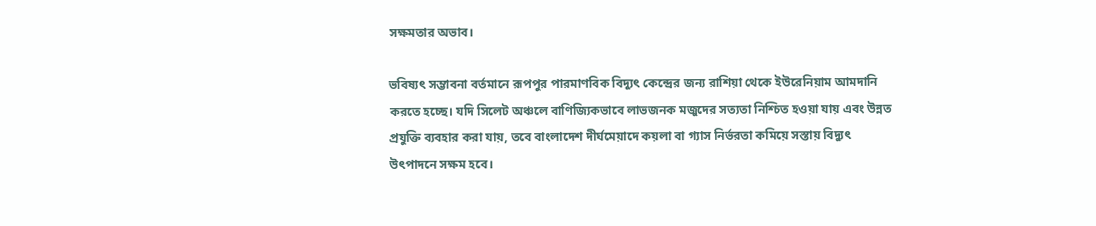সক্ষমতার অভাব।

ভবিষ্যৎ সম্ভাবনা বর্তমানে রূপপুর পারমাণবিক বিদ্যুৎ কেন্দ্রের জন্য রাশিয়া থেকে ইউরেনিয়াম আমদানি করতে হচ্ছে। যদি সিলেট অঞ্চলে বাণিজ্যিকভাবে লাভজনক মজুদের সত্যতা নিশ্চিত হওয়া যায় এবং উন্নত প্রযুক্তি ব্যবহার করা যায়, তবে বাংলাদেশ দীর্ঘমেয়াদে কয়লা বা গ্যাস নির্ভরতা কমিয়ে সস্তায় বিদ্যুৎ উৎপাদনে সক্ষম হবে।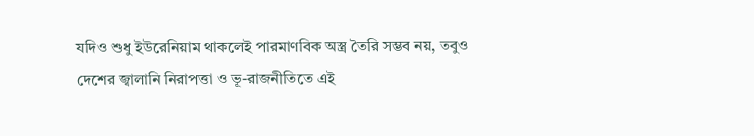যদিও শুধু ইউরেনিয়াম থাকলেই পারমাণবিক অস্ত্র তৈরি সম্ভব নয়, তবুও দেশের জ্বালানি নিরাপত্তা ও ভূ-রাজনীতিতে এই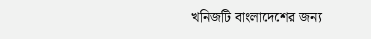খনিজটি বাংলাদেশের জন্য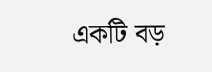একটি বড়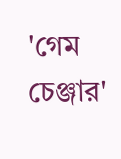'গেম চেঞ্জার'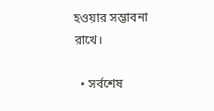হওয়ার সম্ভাবনা রাখে।

  • সর্বশেষ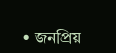• জনপ্রিয়